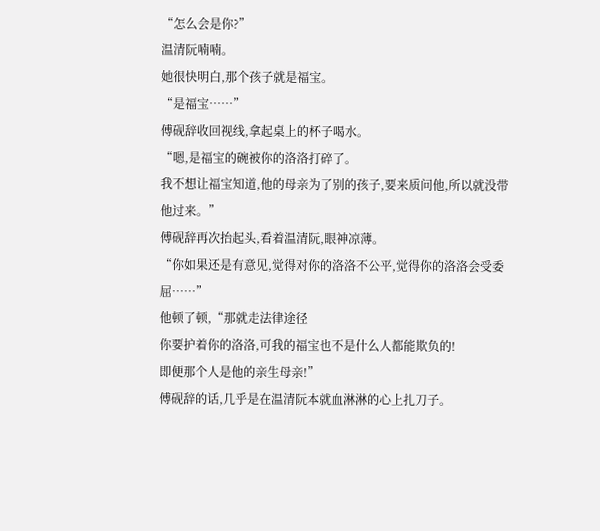“怎么会是你?”
温清阮喃喃。
她很快明白,那个孩子就是福宝。
“是福宝……”
傅砚辞收回视线,拿起桌上的杯子喝水。
“嗯,是福宝的碗被你的洛洛打碎了。
我不想让福宝知道,他的母亲为了别的孩子,要来质问他,所以就没带他过来。”
傅砚辞再次抬起头,看着温清阮,眼神凉薄。
“你如果还是有意见,觉得对你的洛洛不公平,觉得你的洛洛会受委屈……”
他顿了顿,“那就走法律途径
你要护着你的洛洛,可我的福宝也不是什么人都能欺负的!
即便那个人是他的亲生母亲!”
傅砚辞的话,几乎是在温清阮本就血淋淋的心上扎刀子。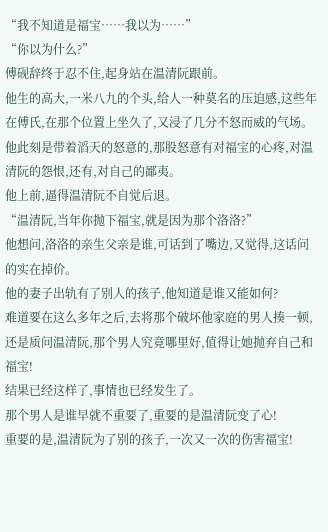“我不知道是福宝……我以为……”
“你以为什么?”
傅砚辞终于忍不住,起身站在温清阮跟前。
他生的高大,一米八九的个头,给人一种莫名的压迫感,这些年在傅氏,在那个位置上坐久了,又浸了几分不怒而威的气场。
他此刻是带着滔天的怒意的,那股怒意有对福宝的心疼,对温清阮的怨恨,还有,对自己的鄙夷。
他上前,逼得温清阮不自觉后退。
“温清阮,当年你抛下福宝,就是因为那个洛洛?”
他想问,洛洛的亲生父亲是谁,可话到了嘴边,又觉得,这话问的实在掉价。
他的妻子出轨有了别人的孩子,他知道是谁又能如何?
难道要在这么多年之后,去将那个破坏他家庭的男人揍一顿,还是质问温清阮,那个男人究竟哪里好,值得让她抛弃自己和福宝!
结果已经这样了,事情也已经发生了。
那个男人是谁早就不重要了,重要的是温清阮变了心!
重要的是,温清阮为了别的孩子,一次又一次的伤害福宝!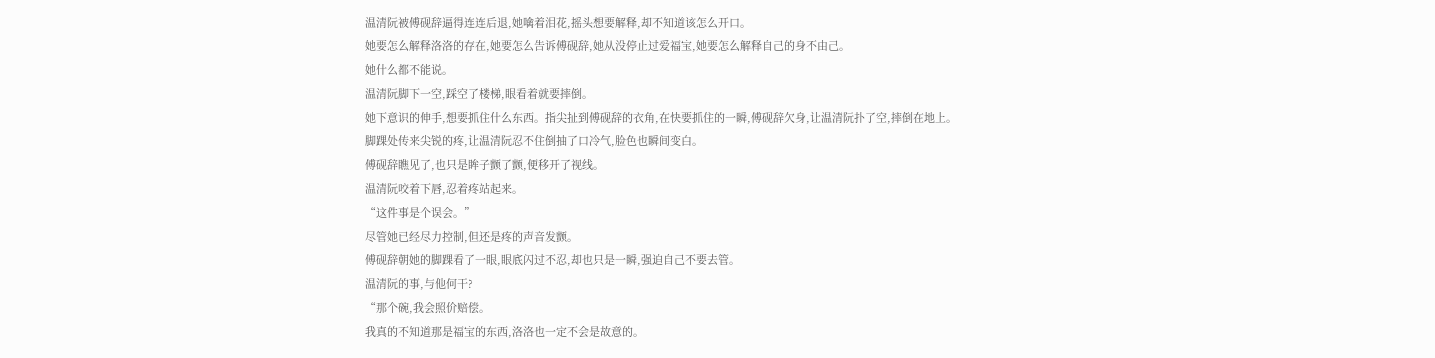温清阮被傅砚辞逼得连连后退,她噙着泪花,摇头想要解释,却不知道该怎么开口。
她要怎么解释洛洛的存在,她要怎么告诉傅砚辞,她从没停止过爱福宝,她要怎么解释自己的身不由己。
她什么都不能说。
温清阮脚下一空,踩空了楼梯,眼看着就要摔倒。
她下意识的伸手,想要抓住什么东西。指尖扯到傅砚辞的衣角,在快要抓住的一瞬,傅砚辞欠身,让温清阮扑了空,摔倒在地上。
脚踝处传来尖锐的疼,让温清阮忍不住倒抽了口冷气,脸色也瞬间变白。
傅砚辞瞧见了,也只是眸子颤了颤,便移开了视线。
温清阮咬着下唇,忍着疼站起来。
“这件事是个误会。”
尽管她已经尽力控制,但还是疼的声音发颤。
傅砚辞朝她的脚踝看了一眼,眼底闪过不忍,却也只是一瞬,强迫自己不要去管。
温清阮的事,与他何干?
“那个碗,我会照价赔偿。
我真的不知道那是福宝的东西,洛洛也一定不会是故意的。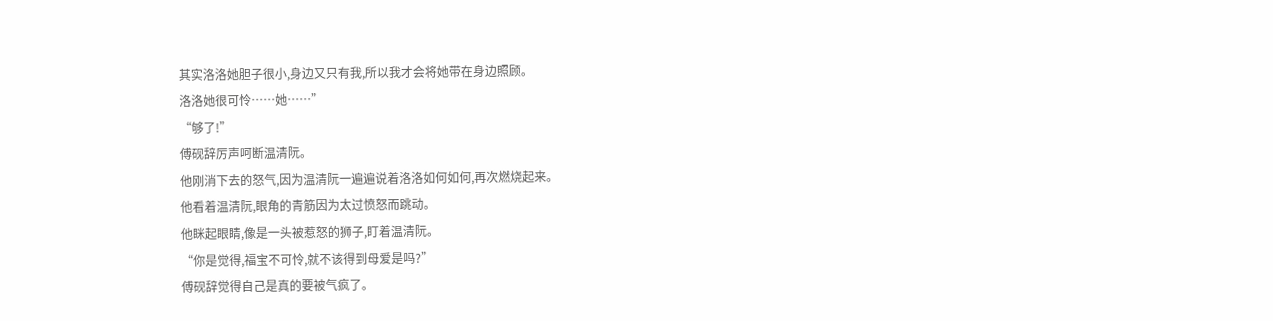其实洛洛她胆子很小,身边又只有我,所以我才会将她带在身边照顾。
洛洛她很可怜……她……”
“够了!”
傅砚辞厉声呵断温清阮。
他刚消下去的怒气,因为温清阮一遍遍说着洛洛如何如何,再次燃烧起来。
他看着温清阮,眼角的青筋因为太过愤怒而跳动。
他眯起眼睛,像是一头被惹怒的狮子,盯着温清阮。
“你是觉得,福宝不可怜,就不该得到母爱是吗?”
傅砚辞觉得自己是真的要被气疯了。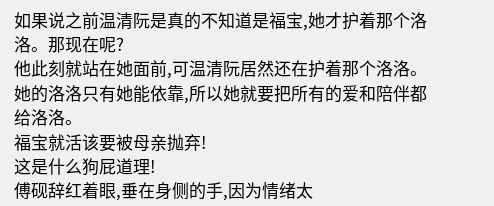如果说之前温清阮是真的不知道是福宝,她才护着那个洛洛。那现在呢?
他此刻就站在她面前,可温清阮居然还在护着那个洛洛。
她的洛洛只有她能依靠,所以她就要把所有的爱和陪伴都给洛洛。
福宝就活该要被母亲抛弃!
这是什么狗屁道理!
傅砚辞红着眼,垂在身侧的手,因为情绪太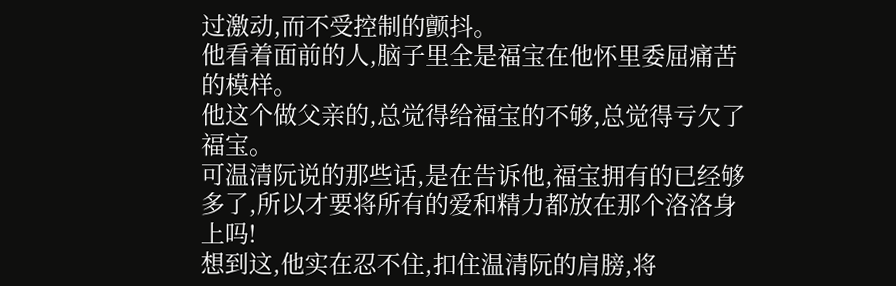过激动,而不受控制的颤抖。
他看着面前的人,脑子里全是福宝在他怀里委屈痛苦的模样。
他这个做父亲的,总觉得给福宝的不够,总觉得亏欠了福宝。
可温清阮说的那些话,是在告诉他,福宝拥有的已经够多了,所以才要将所有的爱和精力都放在那个洛洛身上吗!
想到这,他实在忍不住,扣住温清阮的肩膀,将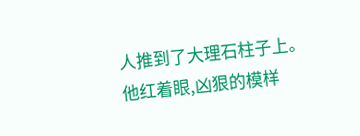人推到了大理石柱子上。
他红着眼,凶狠的模样